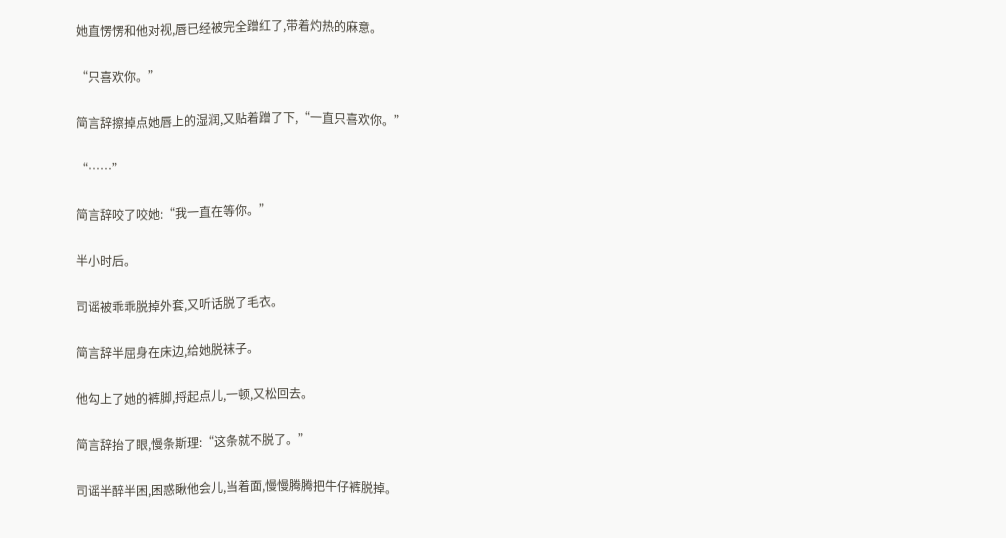她直愣愣和他对视,唇已经被完全蹭红了,带着灼热的麻意。

“只喜欢你。”

简言辞擦掉点她唇上的湿润,又贴着蹭了下,“一直只喜欢你。”

“……”

简言辞咬了咬她:“我一直在等你。”

半小时后。

司谣被乖乖脱掉外套,又听话脱了毛衣。

简言辞半屈身在床边,给她脱袜子。

他勾上了她的裤脚,捋起点儿,一顿,又松回去。

简言辞抬了眼,慢条斯理:“这条就不脱了。”

司谣半醉半困,困惑瞅他会儿,当着面,慢慢腾腾把牛仔裤脱掉。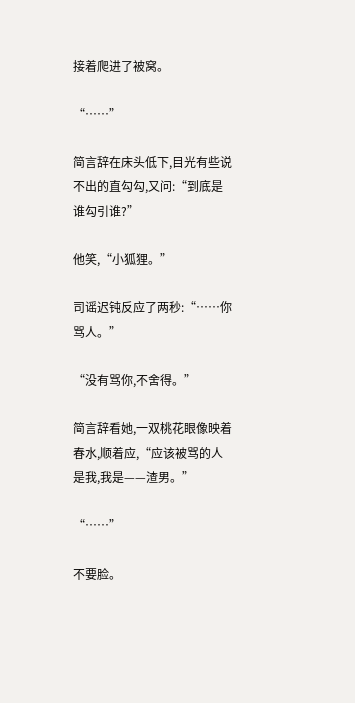接着爬进了被窝。

“……”

简言辞在床头低下,目光有些说不出的直勾勾,又问:“到底是谁勾引谁?”

他笑,“小狐狸。”

司谣迟钝反应了两秒:“……你骂人。”

“没有骂你,不舍得。”

简言辞看她,一双桃花眼像映着春水,顺着应,“应该被骂的人是我,我是——渣男。”

“……”

不要脸。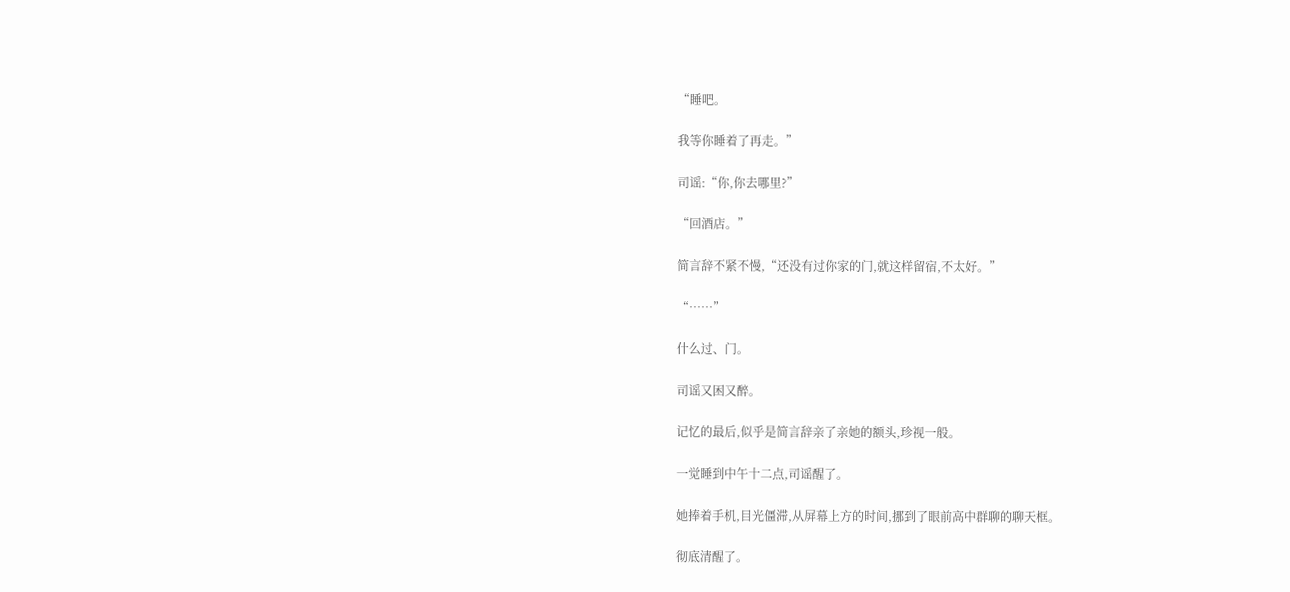“睡吧。

我等你睡着了再走。”

司谣:“你,你去哪里?”

“回酒店。”

简言辞不紧不慢,“还没有过你家的门,就这样留宿,不太好。”

“……”

什么过、门。

司谣又困又醉。

记忆的最后,似乎是简言辞亲了亲她的额头,珍视一般。

一觉睡到中午十二点,司谣醒了。

她捧着手机,目光僵滞,从屏幕上方的时间,挪到了眼前高中群聊的聊天框。

彻底清醒了。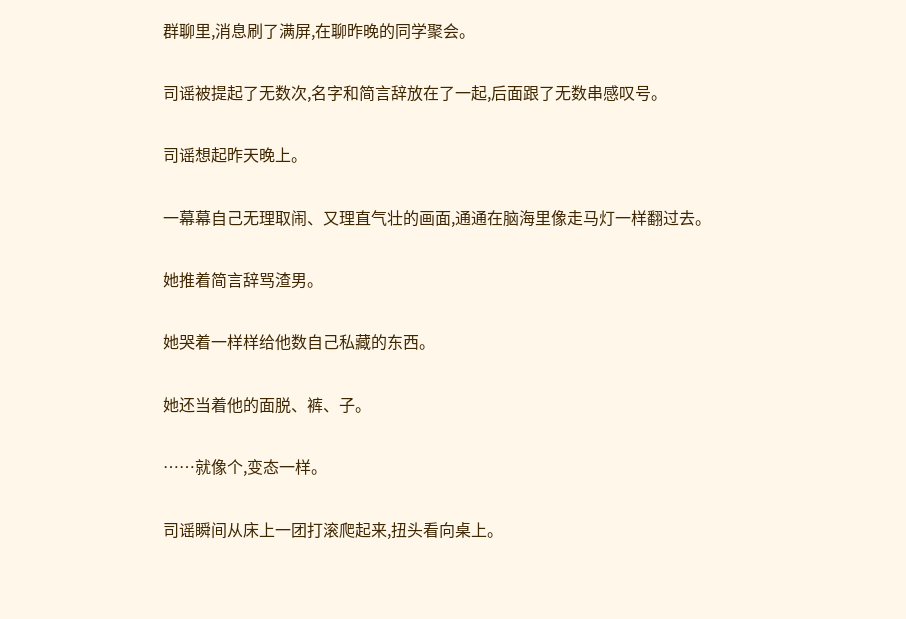群聊里,消息刷了满屏,在聊昨晚的同学聚会。

司谣被提起了无数次,名字和简言辞放在了一起,后面跟了无数串感叹号。

司谣想起昨天晚上。

一幕幕自己无理取闹、又理直气壮的画面,通通在脑海里像走马灯一样翻过去。

她推着简言辞骂渣男。

她哭着一样样给他数自己私藏的东西。

她还当着他的面脱、裤、子。

……就像个,变态一样。

司谣瞬间从床上一团打滚爬起来,扭头看向桌上。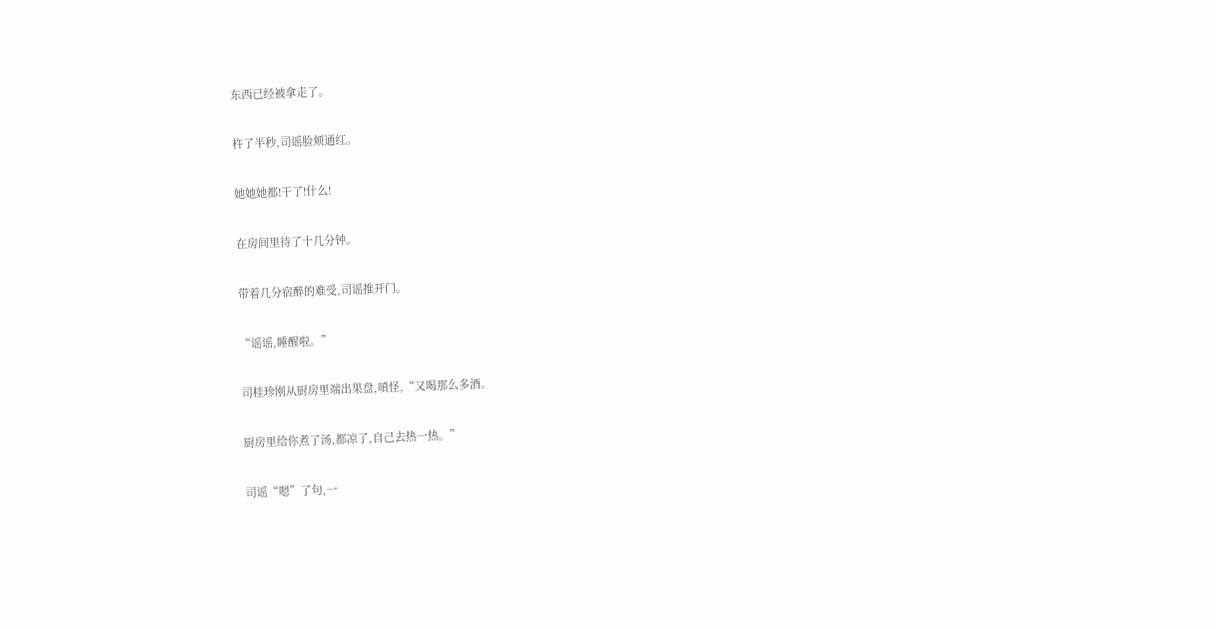东西已经被拿走了。

杵了半秒,司谣脸颊通红。

她她她都!干了!什么!

在房间里待了十几分钟。

带着几分宿醉的难受,司谣推开门。

“谣谣,睡醒啦。”

司桂珍刚从厨房里端出果盘,嗔怪,“又喝那么多酒。

厨房里给你煮了汤,都凉了,自己去热一热。”

司谣“嗯”了句,一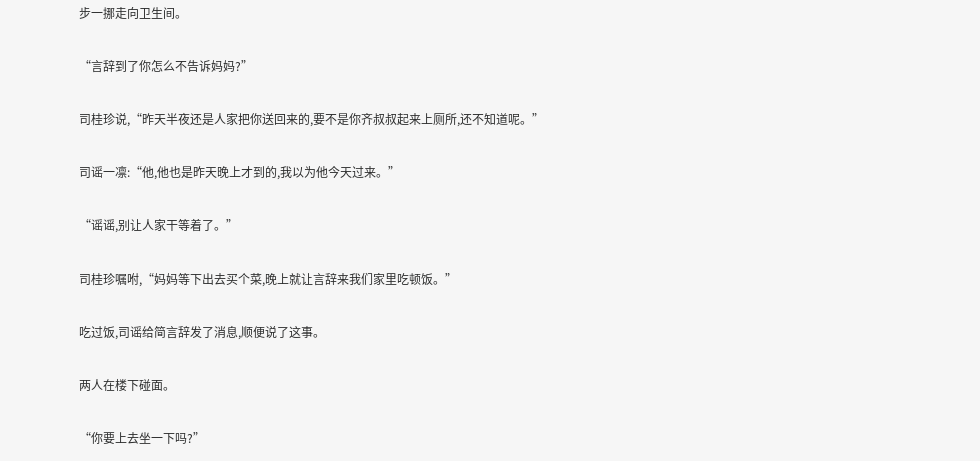步一挪走向卫生间。

“言辞到了你怎么不告诉妈妈?”

司桂珍说,“昨天半夜还是人家把你送回来的,要不是你齐叔叔起来上厕所,还不知道呢。”

司谣一凛:“他,他也是昨天晚上才到的,我以为他今天过来。”

“谣谣,别让人家干等着了。”

司桂珍嘱咐,“妈妈等下出去买个菜,晚上就让言辞来我们家里吃顿饭。”

吃过饭,司谣给简言辞发了消息,顺便说了这事。

两人在楼下碰面。

“你要上去坐一下吗?”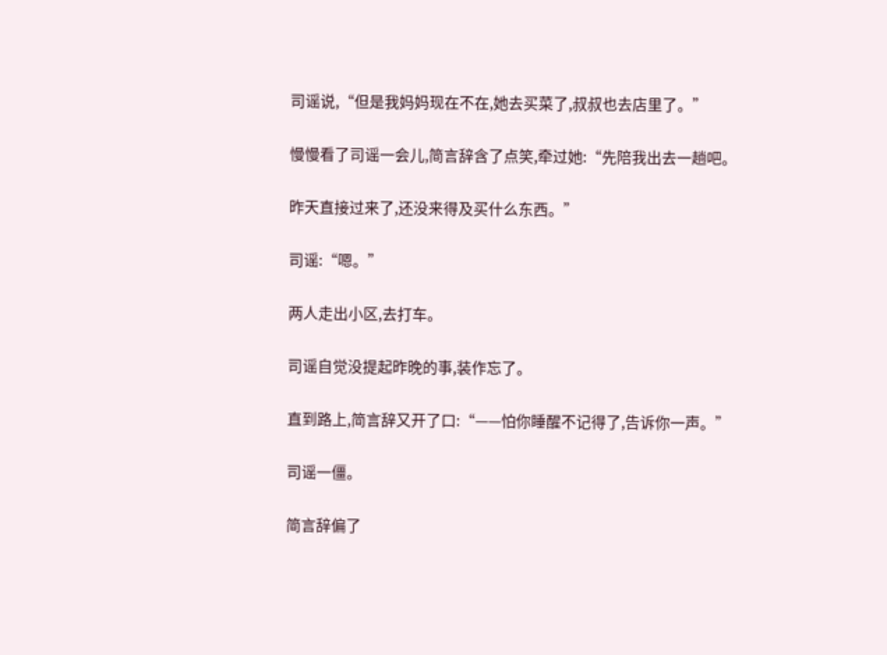司谣说,“但是我妈妈现在不在,她去买菜了,叔叔也去店里了。”

慢慢看了司谣一会儿,简言辞含了点笑,牵过她:“先陪我出去一趟吧。

昨天直接过来了,还没来得及买什么东西。”

司谣:“嗯。”

两人走出小区,去打车。

司谣自觉没提起昨晚的事,装作忘了。

直到路上,简言辞又开了口:“——怕你睡醒不记得了,告诉你一声。”

司谣一僵。

简言辞偏了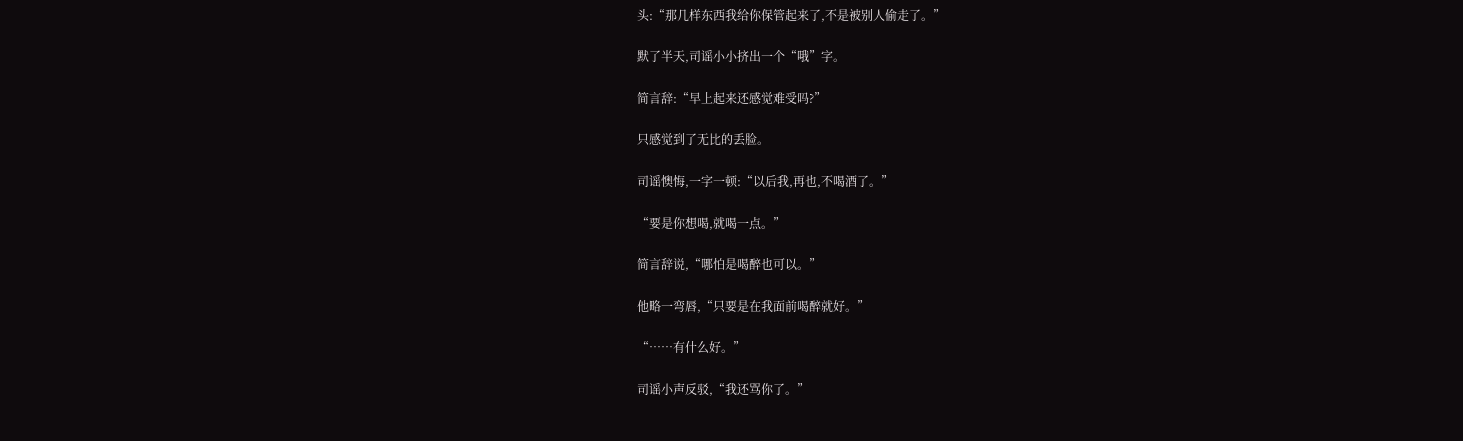头:“那几样东西我给你保管起来了,不是被别人偷走了。”

默了半天,司谣小小挤出一个“哦”字。

简言辞:“早上起来还感觉难受吗?”

只感觉到了无比的丢脸。

司谣懊悔,一字一顿:“以后我,再也,不喝酒了。”

“要是你想喝,就喝一点。”

简言辞说,“哪怕是喝醉也可以。”

他略一弯唇,“只要是在我面前喝醉就好。”

“……有什么好。”

司谣小声反驳,“我还骂你了。”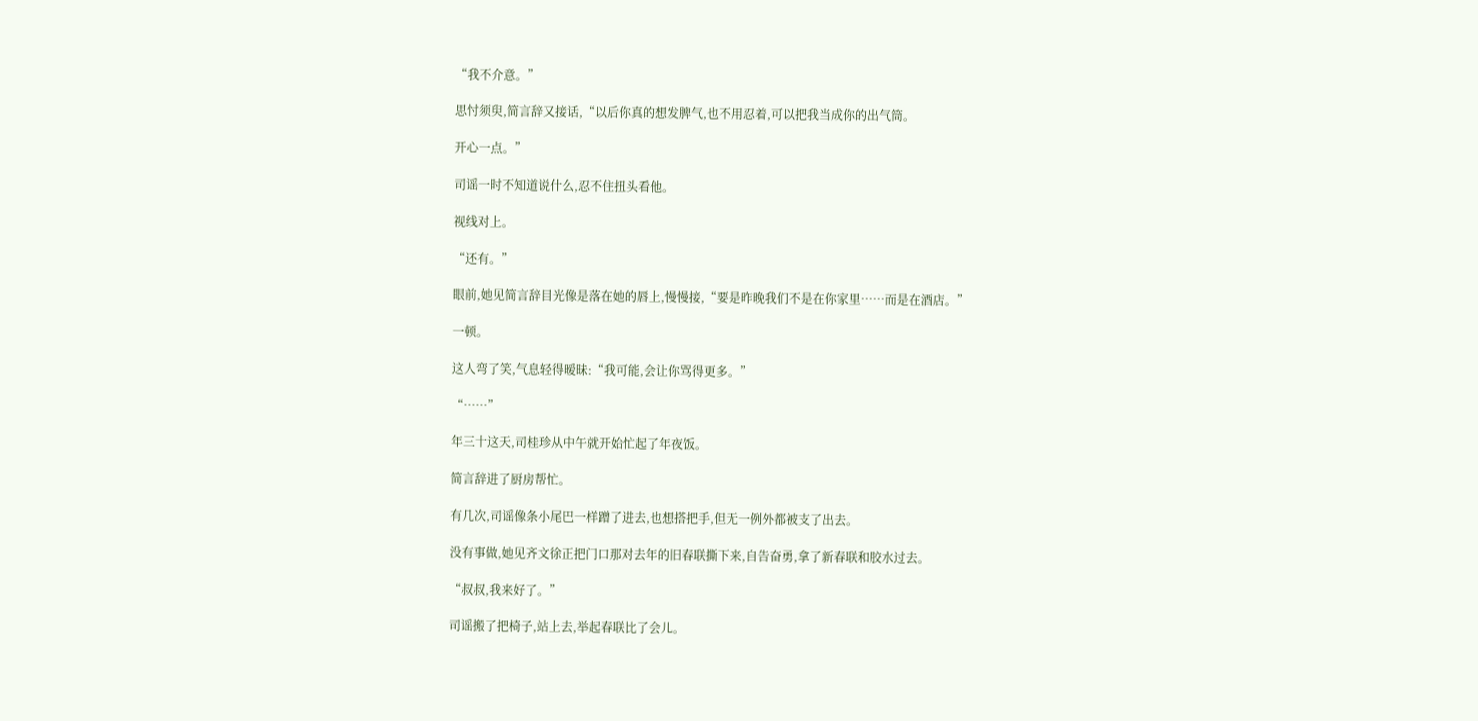“我不介意。”

思忖须臾,简言辞又接话,“以后你真的想发脾气,也不用忍着,可以把我当成你的出气筒。

开心一点。”

司谣一时不知道说什么,忍不住扭头看他。

视线对上。

“还有。”

眼前,她见简言辞目光像是落在她的唇上,慢慢接,“要是昨晚我们不是在你家里……而是在酒店。”

一顿。

这人弯了笑,气息轻得暧昧:“我可能,会让你骂得更多。”

“……”

年三十这天,司桂珍从中午就开始忙起了年夜饭。

简言辞进了厨房帮忙。

有几次,司谣像条小尾巴一样蹭了进去,也想搭把手,但无一例外都被支了出去。

没有事做,她见齐文徐正把门口那对去年的旧春联撕下来,自告奋勇,拿了新春联和胶水过去。

“叔叔,我来好了。”

司谣搬了把椅子,站上去,举起春联比了会儿。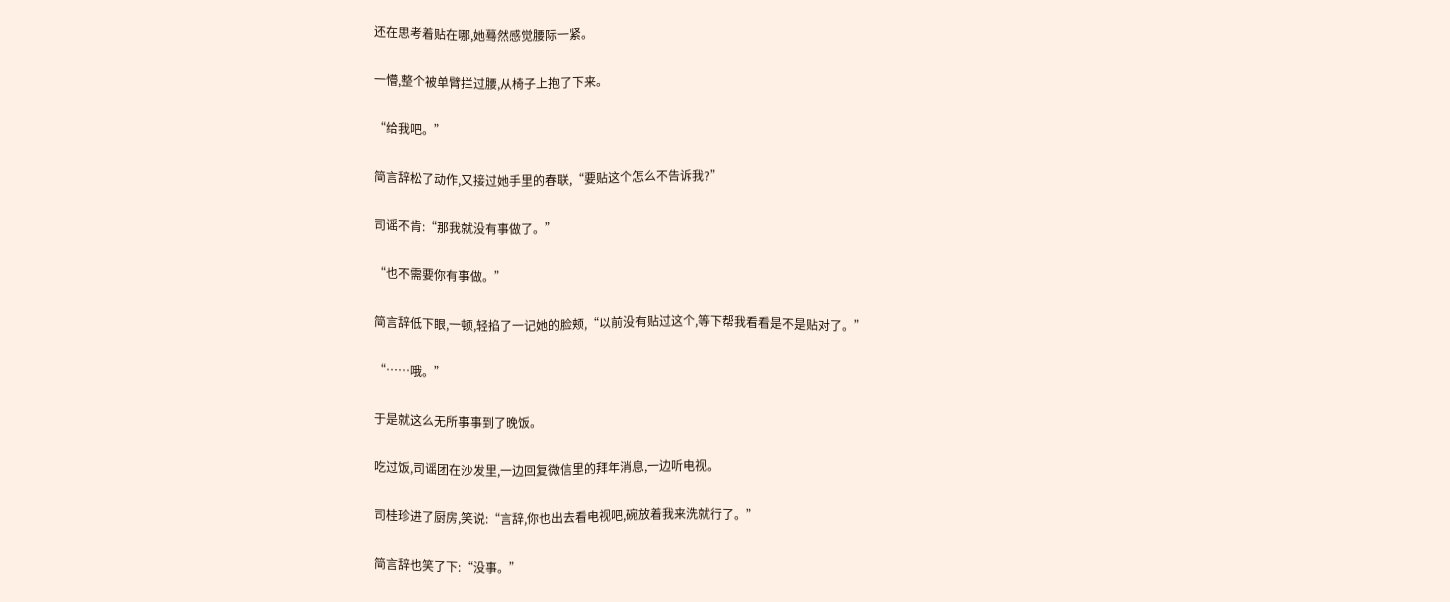还在思考着贴在哪,她蓦然感觉腰际一紧。

一懵,整个被单臂拦过腰,从椅子上抱了下来。

“给我吧。”

简言辞松了动作,又接过她手里的春联,“要贴这个怎么不告诉我?”

司谣不肯:“那我就没有事做了。”

“也不需要你有事做。”

简言辞低下眼,一顿,轻掐了一记她的脸颊,“以前没有贴过这个,等下帮我看看是不是贴对了。”

“……哦。”

于是就这么无所事事到了晚饭。

吃过饭,司谣团在沙发里,一边回复微信里的拜年消息,一边听电视。

司桂珍进了厨房,笑说:“言辞,你也出去看电视吧,碗放着我来洗就行了。”

简言辞也笑了下:“没事。”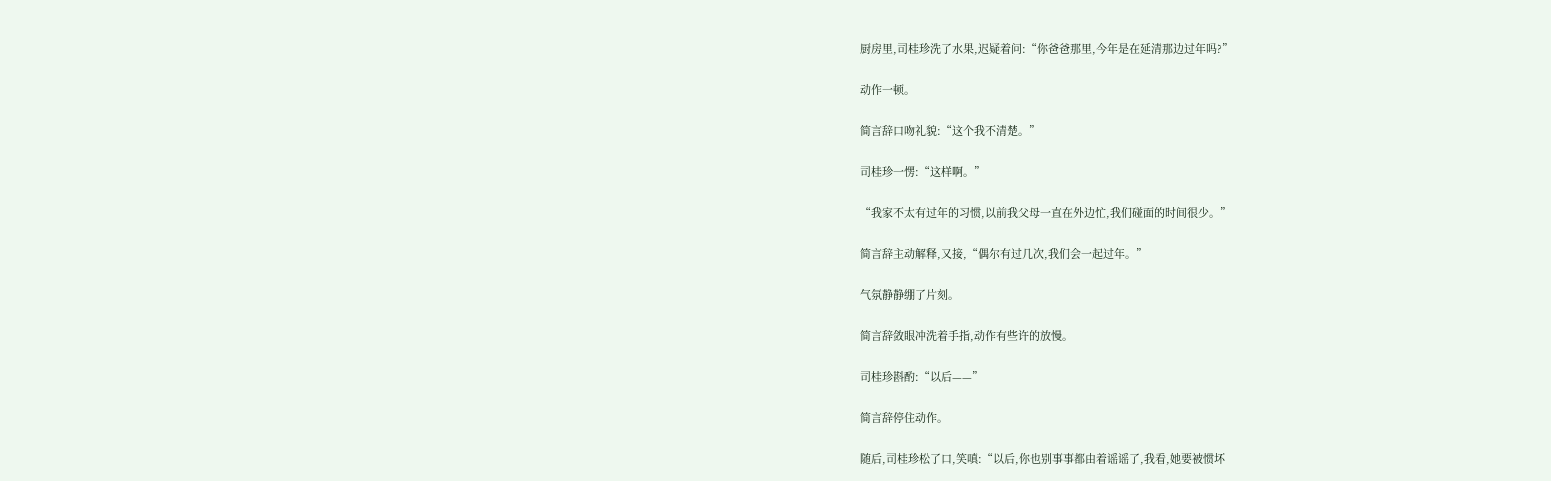厨房里,司桂珍洗了水果,迟疑着问:“你爸爸那里,今年是在延清那边过年吗?”

动作一顿。

简言辞口吻礼貌:“这个我不清楚。”

司桂珍一愣:“这样啊。”

“我家不太有过年的习惯,以前我父母一直在外边忙,我们碰面的时间很少。”

简言辞主动解释,又接,“偶尔有过几次,我们会一起过年。”

气氛静静绷了片刻。

简言辞敛眼冲洗着手指,动作有些许的放慢。

司桂珍斟酌:“以后——”

简言辞停住动作。

随后,司桂珍松了口,笑嗔:“以后,你也别事事都由着谣谣了,我看,她要被惯坏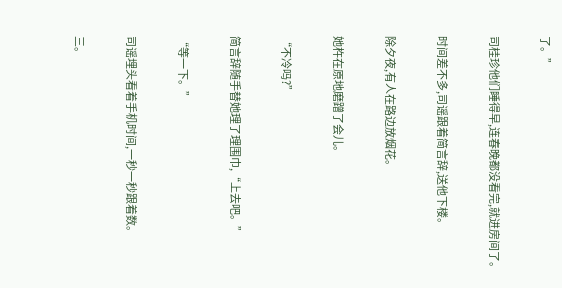了。”

司桂珍他们睡得早,连春晚都没看完,就进房间了。

时间差不多,司谣跟着简言辞,送他下楼。

除夕夜,有人在路边放烟花。

她杵在原地磨蹭了会儿。

“不冷吗?”

简言辞随手替她理了理围巾,“上去吧。”

“等一下。”

司谣埋头看着手机时间,一秒一秒跟着数。

三。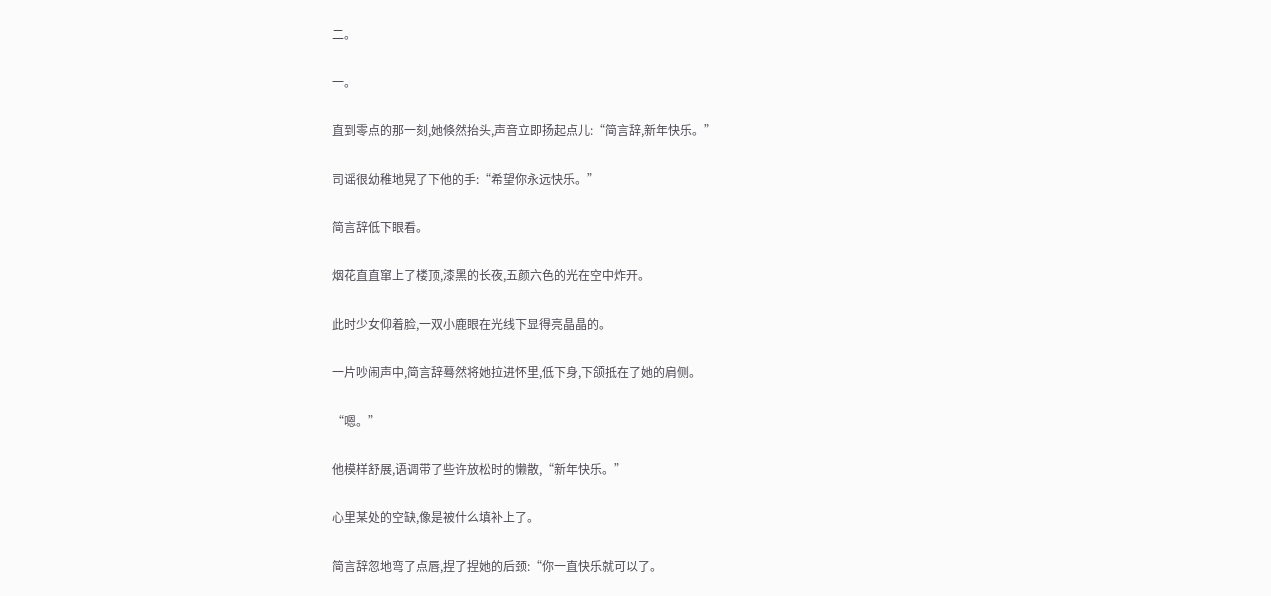二。

一。

直到零点的那一刻,她倏然抬头,声音立即扬起点儿:“简言辞,新年快乐。”

司谣很幼稚地晃了下他的手:“希望你永远快乐。”

简言辞低下眼看。

烟花直直窜上了楼顶,漆黑的长夜,五颜六色的光在空中炸开。

此时少女仰着脸,一双小鹿眼在光线下显得亮晶晶的。

一片吵闹声中,简言辞蓦然将她拉进怀里,低下身,下颌抵在了她的肩侧。

“嗯。”

他模样舒展,语调带了些许放松时的懒散,“新年快乐。”

心里某处的空缺,像是被什么填补上了。

简言辞忽地弯了点唇,捏了捏她的后颈:“你一直快乐就可以了。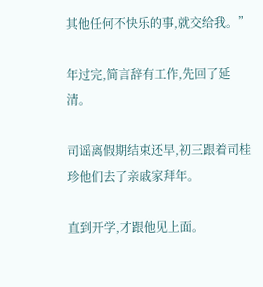其他任何不快乐的事,就交给我。”

年过完,简言辞有工作,先回了延清。

司谣离假期结束还早,初三跟着司桂珍他们去了亲戚家拜年。

直到开学,才跟他见上面。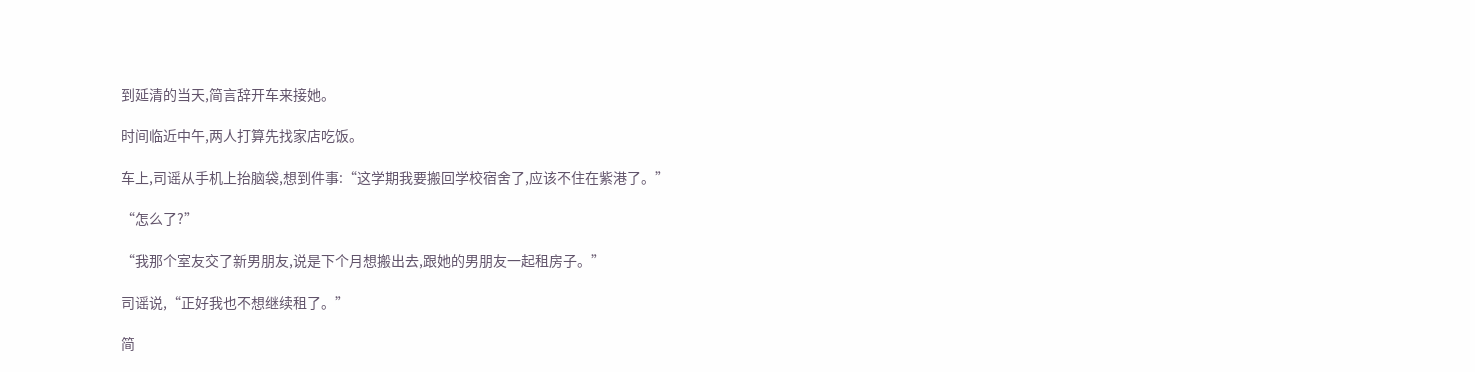到延清的当天,简言辞开车来接她。

时间临近中午,两人打算先找家店吃饭。

车上,司谣从手机上抬脑袋,想到件事:“这学期我要搬回学校宿舍了,应该不住在紫港了。”

“怎么了?”

“我那个室友交了新男朋友,说是下个月想搬出去,跟她的男朋友一起租房子。”

司谣说,“正好我也不想继续租了。”

简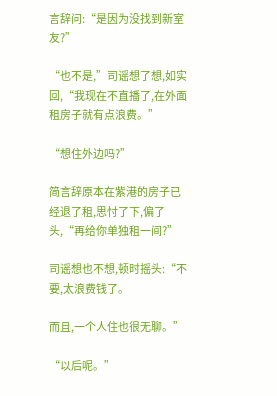言辞问:“是因为没找到新室友?”

“也不是,”司谣想了想,如实回,“我现在不直播了,在外面租房子就有点浪费。”

“想住外边吗?”

简言辞原本在紫港的房子已经退了租,思忖了下,偏了头,“再给你单独租一间?”

司谣想也不想,顿时摇头:“不要,太浪费钱了。

而且,一个人住也很无聊。”

“以后呢。”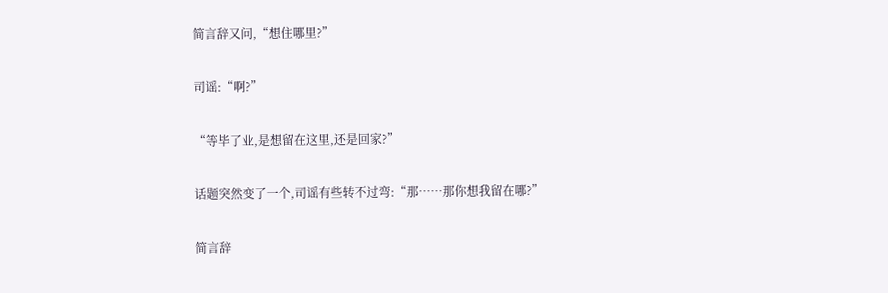简言辞又问,“想住哪里?”

司谣:“啊?”

“等毕了业,是想留在这里,还是回家?”

话题突然变了一个,司谣有些转不过弯:“那……那你想我留在哪?”

简言辞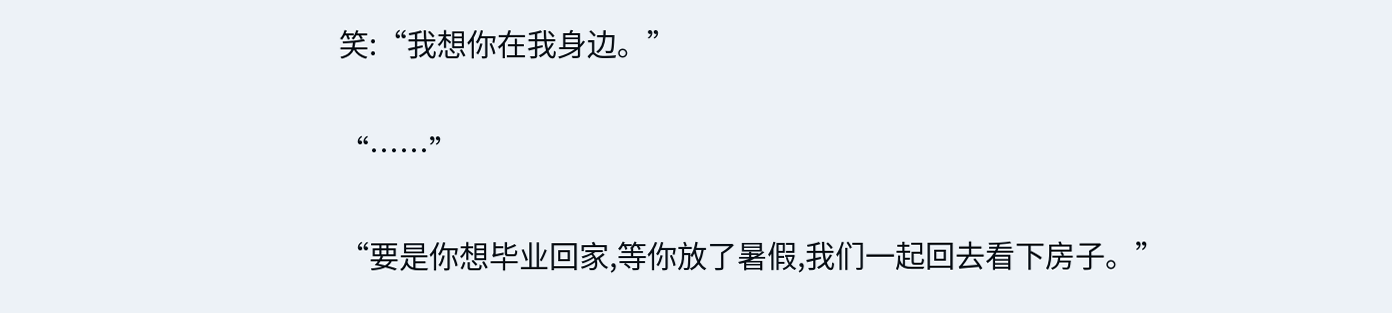笑:“我想你在我身边。”

“……”

“要是你想毕业回家,等你放了暑假,我们一起回去看下房子。”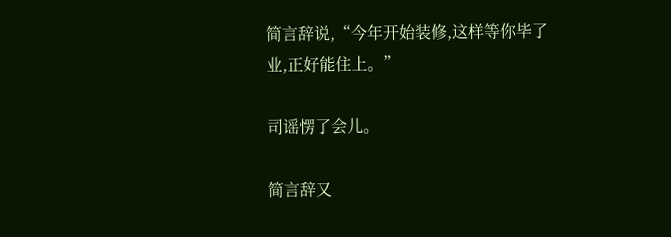简言辞说,“今年开始装修,这样等你毕了业,正好能住上。”

司谣愣了会儿。

简言辞又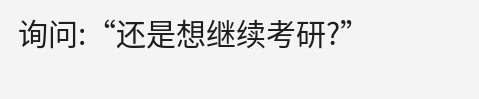询问:“还是想继续考研?”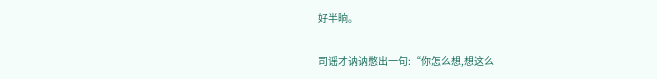好半晌。

司谣才讷讷憋出一句:“你怎么想,想这么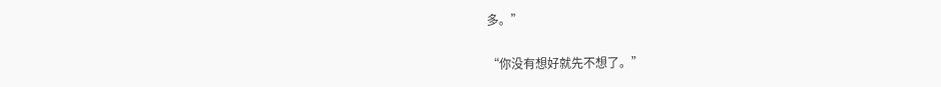多。”

“你没有想好就先不想了。”